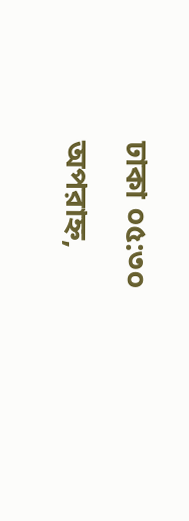ঢাকা ০৫:৩০ অপরাহ্ন,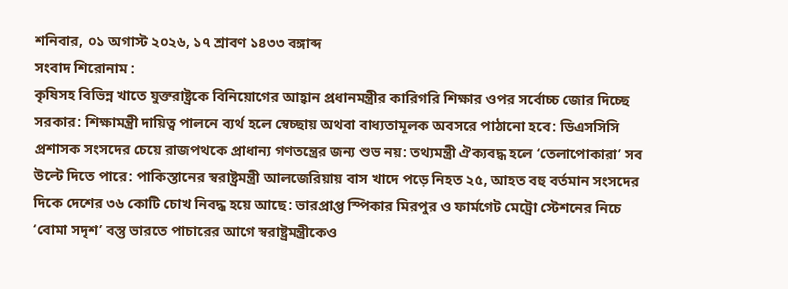শনিবার, ০১ অগাস্ট ২০২৬, ১৭ শ্রাবণ ১৪৩৩ বঙ্গাব্দ
সংবাদ শিরোনাম :
কৃষিসহ বিভিন্ন খাতে যুক্তরাষ্ট্রকে বিনিয়োগের আহ্বান প্রধানমন্ত্রীর কারিগরি শিক্ষার ওপর সর্বোচ্চ জোর দিচ্ছে সরকার: শিক্ষামন্ত্রী দায়িত্ব পালনে ব্যর্থ হলে স্বেচ্ছায় অথবা বাধ্যতামূলক অবসরে পাঠানো হবে: ডিএসসিসি প্রশাসক সংসদের চেয়ে রাজপথকে প্রাধান্য গণতন্ত্রের জন্য শুভ নয়: তথ্যমন্ত্রী ঐক্যবদ্ধ হলে ‘তেলাপোকারা’ সব উল্টে দিতে পারে: পাকিস্তানের স্বরাষ্ট্রমন্ত্রী আলজেরিয়ায় বাস খাদে পড়ে নিহত ২৫, আহত বহু বর্তমান সংসদের দিকে দেশের ৩৬ কোটি চোখ নিবদ্ধ হয়ে আছে: ভারপ্রাপ্ত স্পিকার মিরপুর ও ফার্মগেট মেট্রো স্টেশনের নিচে ‘বোমা সদৃশ’ বস্তু ভারতে পাচারের আগে স্বরাষ্ট্রমন্ত্রীকেও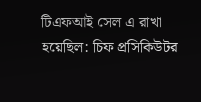টিএফআই সেল এ রাখা হয়েছিল: চিফ প্রসিকিউটর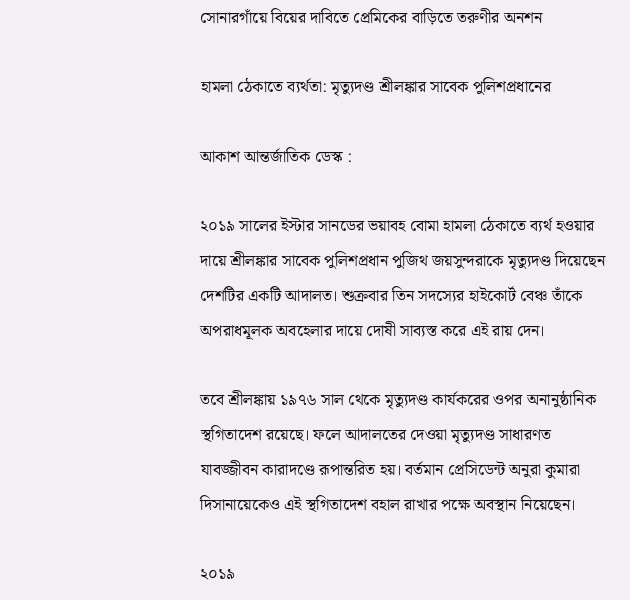সোনারগাঁয়ে বিয়ের দাবিতে প্রেমিকের বাড়িতে তরুণীর অনশন

হামলা ঠেকাতে ব্যর্থতা: মৃত্যুদণ্ড শ্রীলঙ্কার সাবেক পুলিশপ্রধানের

আকাশ আন্তর্জাতিক ডেস্ক :

২০১৯ সালের ইস্টার সানডের ভয়াবহ বোমা হামলা ঠেকাতে ব্যর্থ হওয়ার দায়ে শ্রীলঙ্কার সাবেক পুলিশপ্রধান পুজিথ জয়সুন্দরাকে মৃত্যুদণ্ড দিয়েছেন দেশটির একটি আদালত। শুক্রবার তিন সদস্যের হাইকোর্ট বেঞ্চ তাঁকে অপরাধমূলক অবহেলার দায়ে দোষী সাব্যস্ত করে এই রায় দেন।

তবে শ্রীলঙ্কায় ১৯৭৬ সাল থেকে মৃত্যুদণ্ড কার্যকরের ওপর অনানুষ্ঠানিক স্থগিতাদেশ রয়েছে। ফলে আদালতের দেওয়া মৃত্যুদণ্ড সাধারণত যাবজ্জীবন কারাদণ্ডে রূপান্তরিত হয়। বর্তমান প্রেসিডেন্ট অনুরা কুমারা দিসানায়েকেও এই স্থগিতাদেশ বহাল রাখার পক্ষে অবস্থান নিয়েছেন।

২০১৯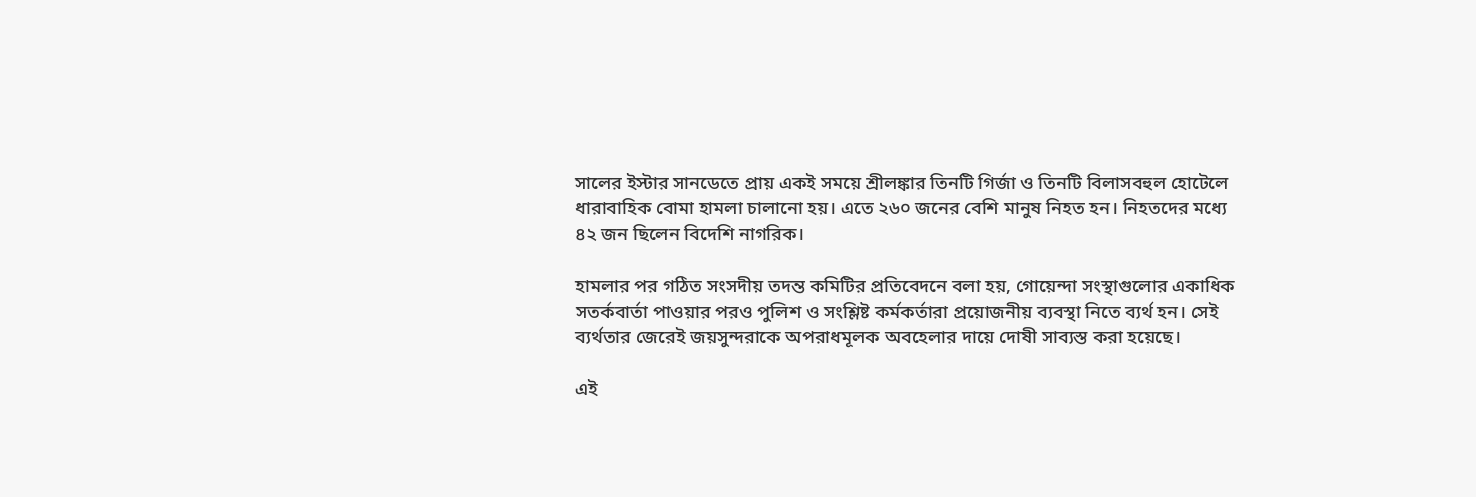সালের ইস্টার সানডেতে প্রায় একই সময়ে শ্রীলঙ্কার তিনটি গির্জা ও তিনটি বিলাসবহুল হোটেলে ধারাবাহিক বোমা হামলা চালানো হয়। এতে ২৬০ জনের বেশি মানুষ নিহত হন। নিহতদের মধ্যে ৪২ জন ছিলেন বিদেশি নাগরিক।

হামলার পর গঠিত সংসদীয় তদন্ত কমিটির প্রতিবেদনে বলা হয়, গোয়েন্দা সংস্থাগুলোর একাধিক সতর্কবার্তা পাওয়ার পরও পুলিশ ও সংশ্লিষ্ট কর্মকর্তারা প্রয়োজনীয় ব্যবস্থা নিতে ব্যর্থ হন। সেই ব্যর্থতার জেরেই জয়সুন্দরাকে অপরাধমূলক অবহেলার দায়ে দোষী সাব্যস্ত করা হয়েছে।

এই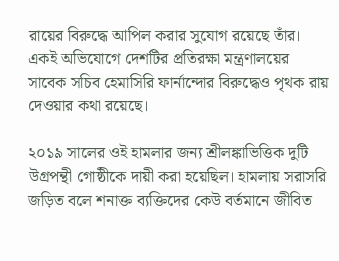রায়ের বিরুদ্ধে আপিল করার সুযোগ রয়েছে তাঁর। একই অভিযোগে দেশটির প্রতিরক্ষা মন্ত্রণালয়ের সাবেক সচিব হেমাসিরি ফার্নান্দোর বিরুদ্ধেও পৃথক রায় দেওয়ার কথা রয়েছে।

২০১৯ সালের ওই হামলার জন্য শ্রীলঙ্কাভিত্তিক দুটি উগ্রপন্থী গোষ্ঠীকে দায়ী করা হয়েছিল। হামলায় সরাসরি জড়িত বলে শনাক্ত ব্যক্তিদের কেউ বর্তমানে জীবিত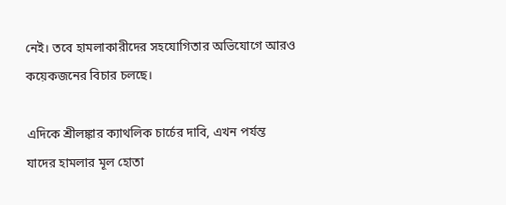নেই। তবে হামলাকারীদের সহযোগিতার অভিযোগে আরও কয়েকজনের বিচার চলছে।

এদিকে শ্রীলঙ্কার ক্যাথলিক চার্চের দাবি, এখন পর্যন্ত যাদের হামলার মূল হোতা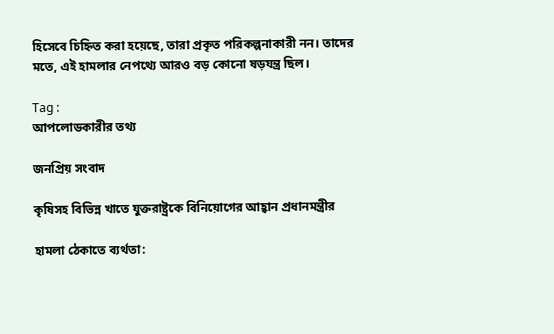হিসেবে চিহ্নিত করা হয়েছে, তারা প্রকৃত পরিকল্পনাকারী নন। তাদের মতে, এই হামলার নেপথ্যে আরও বড় কোনো ষড়যন্ত্র ছিল।

Tag :
আপলোডকারীর তথ্য

জনপ্রিয় সংবাদ

কৃষিসহ বিভিন্ন খাতে যুক্তরাষ্ট্রকে বিনিয়োগের আহ্বান প্রধানমন্ত্রীর

হামলা ঠেকাতে ব্যর্থতা: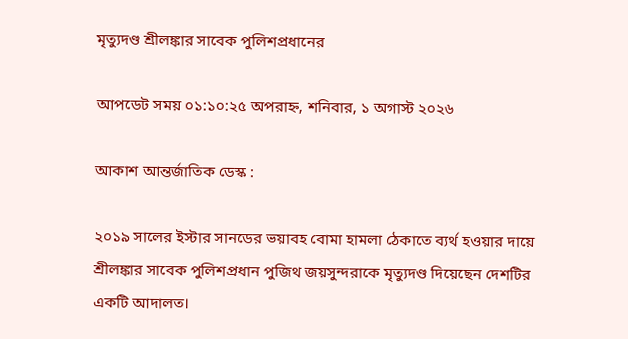মৃত্যুদণ্ড শ্রীলঙ্কার সাবেক পুলিশপ্রধানের

আপডেট সময় ০১:১০:২৫ অপরাহ্ন, শনিবার, ১ অগাস্ট ২০২৬

আকাশ আন্তর্জাতিক ডেস্ক :

২০১৯ সালের ইস্টার সানডের ভয়াবহ বোমা হামলা ঠেকাতে ব্যর্থ হওয়ার দায়ে শ্রীলঙ্কার সাবেক পুলিশপ্রধান পুজিথ জয়সুন্দরাকে মৃত্যুদণ্ড দিয়েছেন দেশটির একটি আদালত।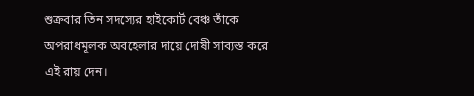শুক্রবার তিন সদস্যের হাইকোর্ট বেঞ্চ তাঁকে অপরাধমূলক অবহেলার দায়ে দোষী সাব্যস্ত করে এই রায় দেন।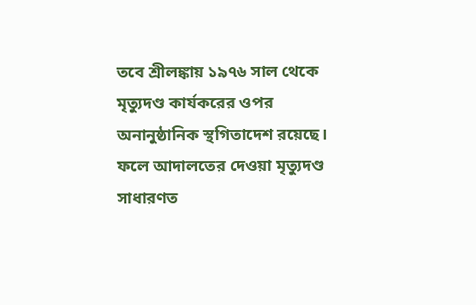তবে শ্রীলঙ্কায় ১৯৭৬ সাল থেকে মৃত্যুদণ্ড কার্যকরের ওপর অনানুষ্ঠানিক স্থগিতাদেশ রয়েছে। ফলে আদালতের দেওয়া মৃত্যুদণ্ড সাধারণত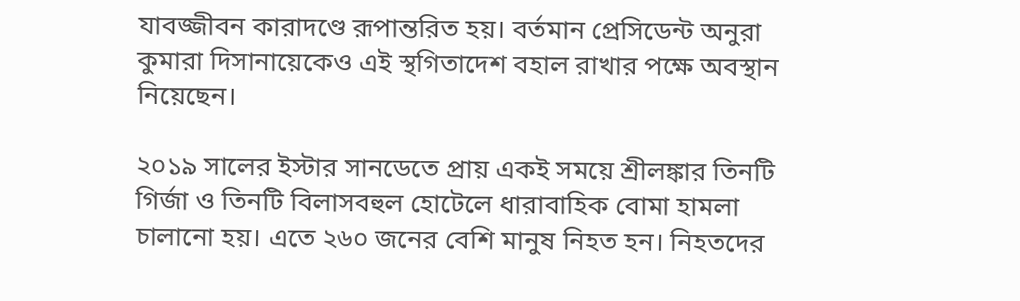যাবজ্জীবন কারাদণ্ডে রূপান্তরিত হয়। বর্তমান প্রেসিডেন্ট অনুরা কুমারা দিসানায়েকেও এই স্থগিতাদেশ বহাল রাখার পক্ষে অবস্থান নিয়েছেন।

২০১৯ সালের ইস্টার সানডেতে প্রায় একই সময়ে শ্রীলঙ্কার তিনটি গির্জা ও তিনটি বিলাসবহুল হোটেলে ধারাবাহিক বোমা হামলা চালানো হয়। এতে ২৬০ জনের বেশি মানুষ নিহত হন। নিহতদের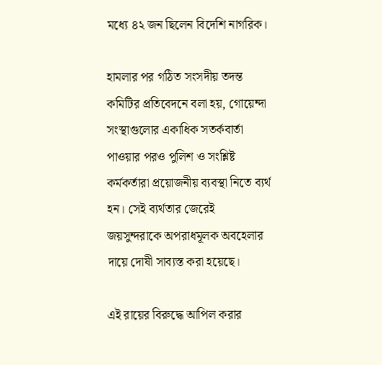মধ্যে ৪২ জন ছিলেন বিদেশি নাগরিক।

হামলার পর গঠিত সংসদীয় তদন্ত কমিটির প্রতিবেদনে বলা হয়, গোয়েন্দা সংস্থাগুলোর একাধিক সতর্কবার্তা পাওয়ার পরও পুলিশ ও সংশ্লিষ্ট কর্মকর্তারা প্রয়োজনীয় ব্যবস্থা নিতে ব্যর্থ হন। সেই ব্যর্থতার জেরেই জয়সুন্দরাকে অপরাধমূলক অবহেলার দায়ে দোষী সাব্যস্ত করা হয়েছে।

এই রায়ের বিরুদ্ধে আপিল করার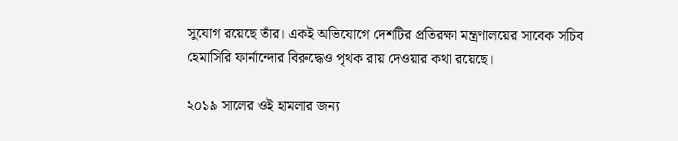সুযোগ রয়েছে তাঁর। একই অভিযোগে দেশটির প্রতিরক্ষা মন্ত্রণালয়ের সাবেক সচিব হেমাসিরি ফার্নান্দোর বিরুদ্ধেও পৃথক রায় দেওয়ার কথা রয়েছে।

২০১৯ সালের ওই হামলার জন্য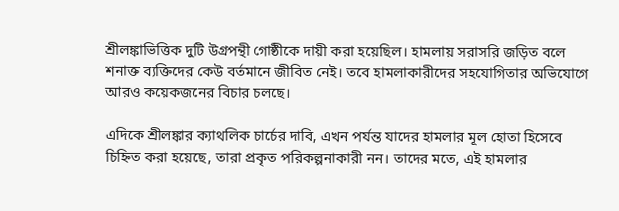শ্রীলঙ্কাভিত্তিক দুটি উগ্রপন্থী গোষ্ঠীকে দায়ী করা হয়েছিল। হামলায় সরাসরি জড়িত বলে শনাক্ত ব্যক্তিদের কেউ বর্তমানে জীবিত নেই। তবে হামলাকারীদের সহযোগিতার অভিযোগে আরও কয়েকজনের বিচার চলছে।

এদিকে শ্রীলঙ্কার ক্যাথলিক চার্চের দাবি, এখন পর্যন্ত যাদের হামলার মূল হোতা হিসেবে চিহ্নিত করা হয়েছে, তারা প্রকৃত পরিকল্পনাকারী নন। তাদের মতে, এই হামলার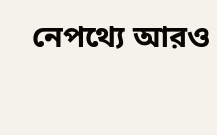নেপথ্যে আরও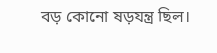বড় কোনো ষড়যন্ত্র ছিল।